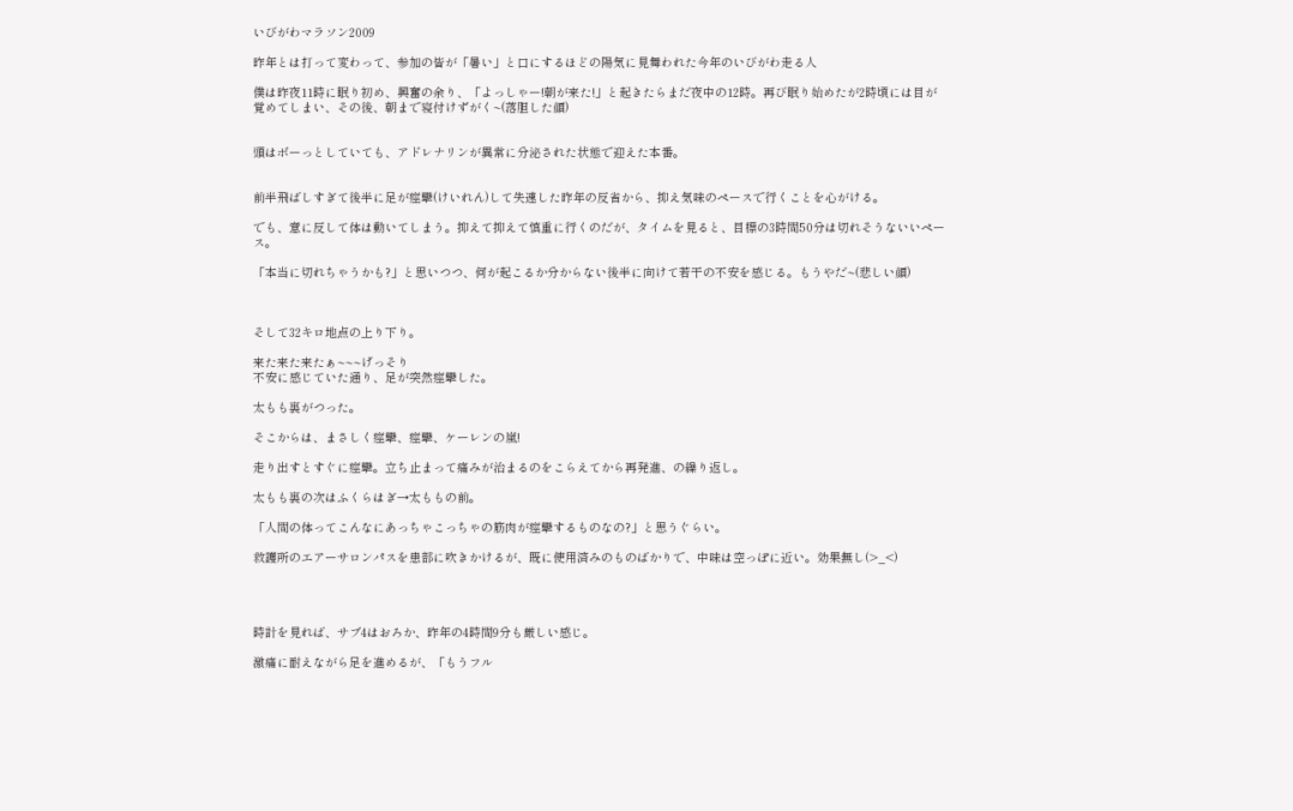いびがわマラソン2009

昨年とは打って変わって、参加の皆が「暑い」と口にするほどの陽気に見舞われた今年のいびがわ走る人

僕は昨夜11時に眠り初め、興奮の余り、「よっしゃー!朝が来た!」と起きたらまだ夜中の12時。再び眠り始めたが2時頃には目が覚めてしまい、その後、朝まで寝付けずがく~(落胆した顔)


頭はボーっとしていても、アドレナリンが異常に分泌された状態で迎えた本番。


前半飛ばしすぎて後半に足が痙攣(けいれん)して失速した昨年の反省から、抑え気味のペースで行くことを心がける。

でも、意に反して体は動いてしまう。抑えて抑えて慎重に行くのだが、タイムを見ると、目標の3時間50分は切れそうないいペース。

「本当に切れちゃうかも?」と思いつつ、何が起こるか分からない後半に向けて若干の不安を感じる。もうやだ~(悲しい顔)



そして32キロ地点の上り下り。

来た来た来たぁ~~~げっそり
不安に感じていた通り、足が突然痙攣した。

太もも裏がつった。

そこからは、まさしく痙攣、痙攣、ケーレンの嵐!

走り出すとすぐに痙攣。立ち止まって痛みが治まるのをこらえてから再発進、の繰り返し。

太もも裏の次はふくらはぎ→太ももの前。

「人間の体ってこんなにあっちゃこっちゃの筋肉が痙攣するものなの?」と思うぐらい。

救護所のエアーサロンパスを患部に吹きかけるが、既に使用済みのものばかりで、中味は空っぽに近い。効果無し(>_<)




時計を見れば、サブ4はおろか、昨年の4時間9分も厳しい感じ。

激痛に耐えながら足を進めるが、「もうフル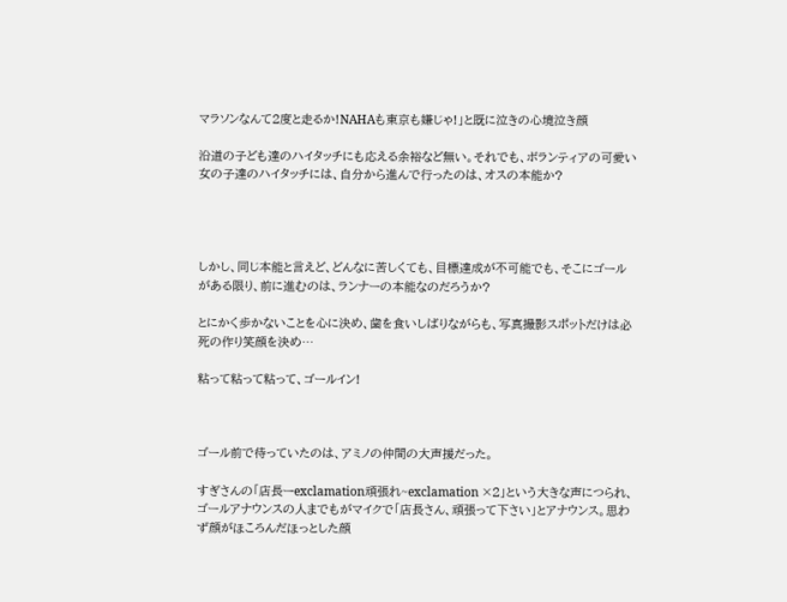マラソンなんて2度と走るか!NAHAも東京も嫌じゃ!」と既に泣きの心境泣き顔

沿道の子ども達のハイタッチにも応える余裕など無い。それでも、ボランティアの可愛い女の子達のハイタッチには、自分から進んで行ったのは、オスの本能か?




しかし、同じ本能と言えど、どんなに苦しくても、目標達成が不可能でも、そこにゴールがある限り、前に進むのは、ランナーの本能なのだろうか?

とにかく歩かないことを心に決め、歯を食いしばりながらも、写真撮影スポットだけは必死の作り笑顔を決め…

粘って粘って粘って、ゴールイン!



ゴール前で待っていたのは、アミノの仲間の大声援だった。

すぎさんの「店長ーexclamation頑張れ~exclamation ×2」という大きな声につられ、ゴールアナウンスの人までもがマイクで「店長さん、頑張って下さい」とアナウンス。思わず顔がほころんだほっとした顔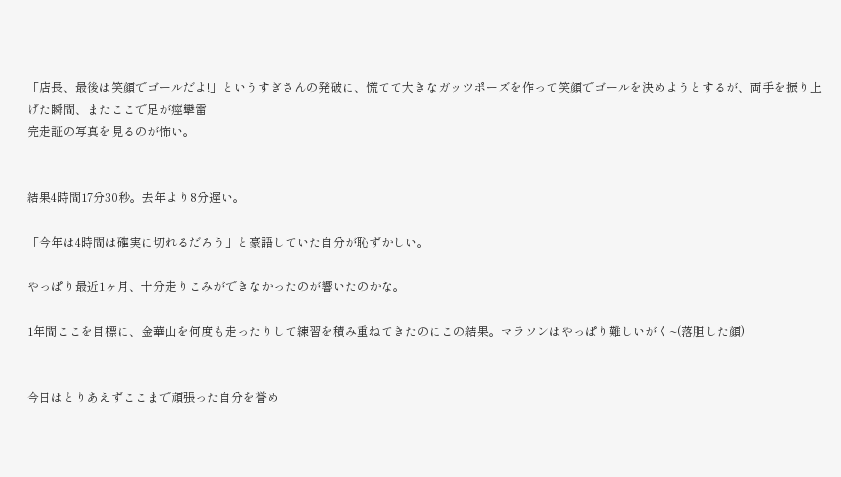「店長、最後は笑顔でゴールだよ!」というすぎさんの発破に、慌てて大きなガッツポーズを作って笑顔でゴールを決めようとするが、両手を振り上げた瞬間、またここで足が痙攣雷
完走証の写真を見るのが怖い。


結果4時間17分30秒。去年より8分遅い。

「今年は4時間は確実に切れるだろう」と豪語していた自分が恥ずかしい。

やっぱり最近1ヶ月、十分走りこみができなかったのが響いたのかな。

1年間ここを目標に、金華山を何度も走ったりして練習を積み重ねてきたのにこの結果。マラソンはやっぱり難しいがく~(落胆した顔)


今日はとりあえずここまで頑張った自分を誉め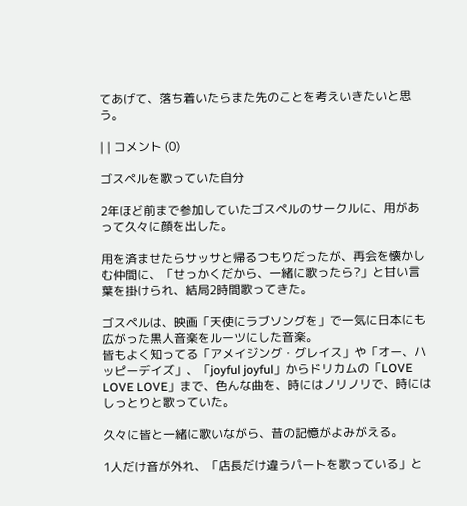てあげて、落ち着いたらまた先のことを考えいきたいと思う。

| | コメント (0)

ゴスペルを歌っていた自分

2年ほど前まで参加していたゴスペルのサークルに、用があって久々に顔を出した。

用を済ませたらサッサと帰るつもりだったが、再会を懐かしむ仲間に、「せっかくだから、一緒に歌ったら?」と甘い言葉を掛けられ、結局2時間歌ってきた。

ゴスペルは、映画「天使にラブソングを」で一気に日本にも広がった黒人音楽をルーツにした音楽。
皆もよく知ってる「アメイジング・グレイス」や「オー、ハッピーデイズ」、「joyful joyful」からドリカムの「LOVE LOVE LOVE」まで、色んな曲を、時にはノリノリで、時にはしっとりと歌っていた。

久々に皆と一緒に歌いながら、昔の記憶がよみがえる。

1人だけ音が外れ、「店長だけ違うパートを歌っている」と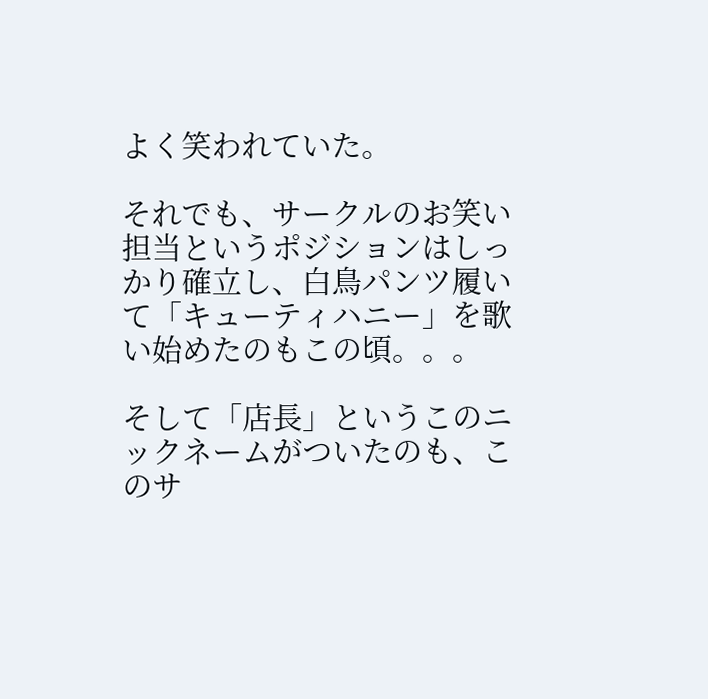よく笑われていた。

それでも、サークルのお笑い担当というポジションはしっかり確立し、白鳥パンツ履いて「キューティハニー」を歌い始めたのもこの頃。。。

そして「店長」というこのニックネームがついたのも、このサ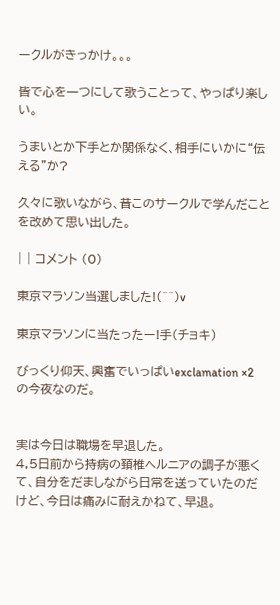ークルがきっかけ。。。

皆で心を一つにして歌うことって、やっぱり楽しい。

うまいとか下手とか関係なく、相手にいかに“伝える”か?

久々に歌いながら、昔このサークルで学んだことを改めて思い出した。

| | コメント (0)

東京マラソン当選しました!(^^)v

東京マラソンに当たったー!手(チョキ)

びっくり仰天、興奮でいっぱいexclamation ×2の今夜なのだ。


実は今日は職場を早退した。
4,5日前から持病の頚椎ヘルニアの調子が悪くて、自分をだましながら日常を送っていたのだけど、今日は痛みに耐えかねて、早退。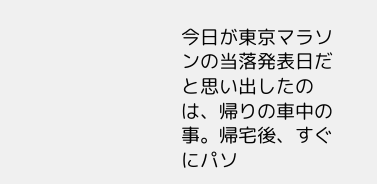今日が東京マラソンの当落発表日だと思い出したのは、帰りの車中の事。帰宅後、すぐにパソ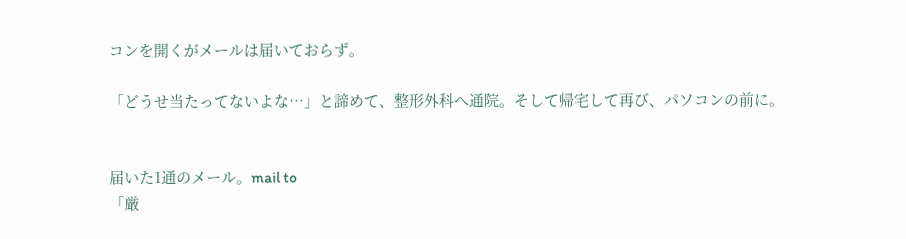コンを開くがメールは届いておらず。

「どうせ当たってないよな…」と諦めて、整形外科へ通院。そして帰宅して再び、パソコンの前に。


届いた1通のメール。mail to
「厳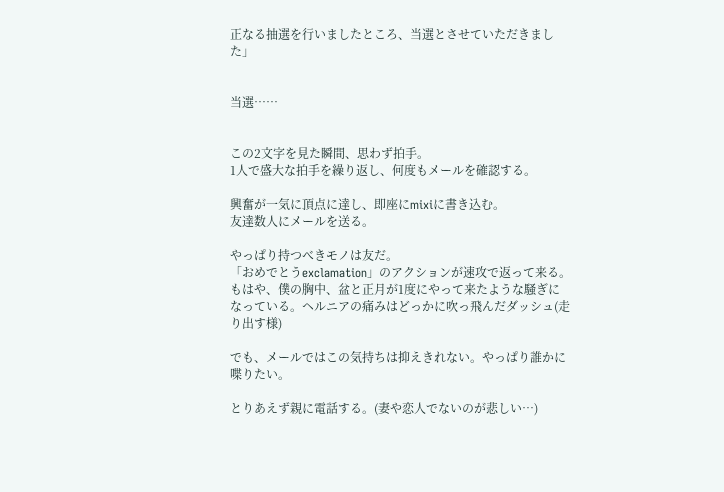正なる抽選を行いましたところ、当選とさせていただきました」


当選……


この2文字を見た瞬間、思わず拍手。
1人で盛大な拍手を繰り返し、何度もメールを確認する。

興奮が一気に頂点に達し、即座にmixiに書き込む。
友達数人にメールを送る。

やっぱり持つべきモノは友だ。
「おめでとうexclamation」のアクションが速攻で返って来る。
もはや、僕の胸中、盆と正月が1度にやって来たような騒ぎになっている。ヘルニアの痛みはどっかに吹っ飛んだダッシュ(走り出す様)

でも、メールではこの気持ちは抑えきれない。やっぱり誰かに喋りたい。

とりあえず親に電話する。(妻や恋人でないのが悲しい…)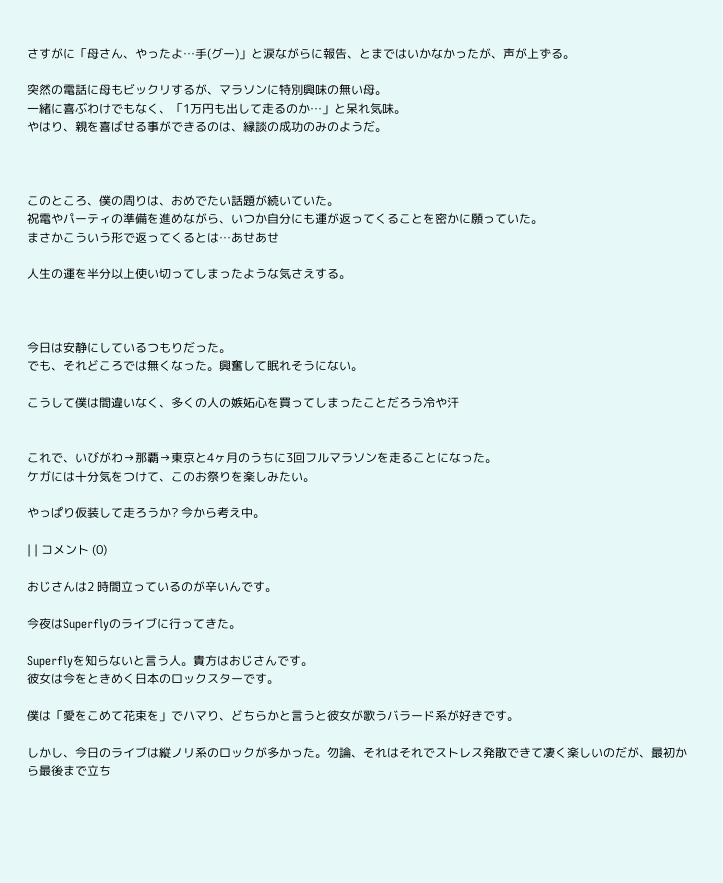さすがに「母さん、やったよ…手(グー)」と涙ながらに報告、とまではいかなかったが、声が上ずる。

突然の電話に母もビックリするが、マラソンに特別興味の無い母。
一緒に喜ぶわけでもなく、「1万円も出して走るのか…」と呆れ気味。
やはり、親を喜ばせる事ができるのは、縁談の成功のみのようだ。



このところ、僕の周りは、おめでたい話題が続いていた。
祝電やパーティの準備を進めながら、いつか自分にも運が返ってくることを密かに願っていた。
まさかこういう形で返ってくるとは…あせあせ

人生の運を半分以上使い切ってしまったような気さえする。



今日は安静にしているつもりだった。
でも、それどころでは無くなった。興奮して眠れそうにない。

こうして僕は間違いなく、多くの人の嫉妬心を買ってしまったことだろう冷や汗


これで、いびがわ→那覇→東京と4ヶ月のうちに3回フルマラソンを走ることになった。
ケガには十分気をつけて、このお祭りを楽しみたい。

やっぱり仮装して走ろうか? 今から考え中。

| | コメント (0)

おじさんは2 時間立っているのが辛いんです。

今夜はSuperflyのライブに行ってきた。

Superflyを知らないと言う人。貴方はおじさんです。
彼女は今をときめく日本のロックスターです。

僕は「愛をこめて花束を」でハマり、どちらかと言うと彼女が歌うバラード系が好きです。

しかし、今日のライブは縦ノリ系のロックが多かった。勿論、それはそれでストレス発散できて凄く楽しいのだが、最初から最後まで立ち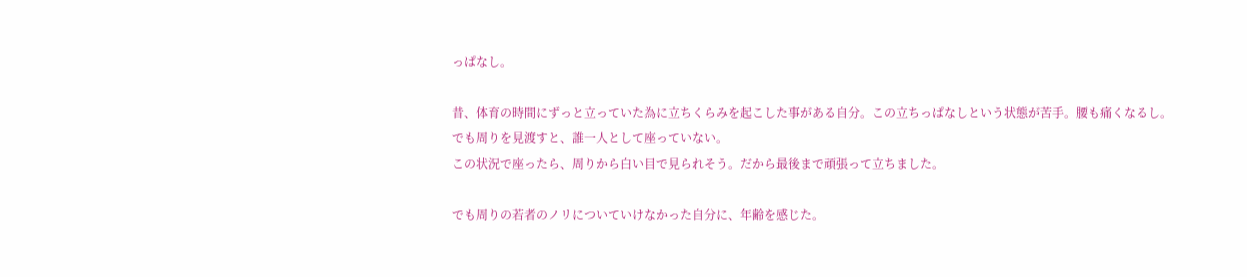っぱなし。

昔、体育の時間にずっと立っていた為に立ちくらみを起こした事がある自分。この立ちっぱなしという状態が苦手。腰も痛くなるし。
でも周りを見渡すと、誰一人として座っていない。
この状況で座ったら、周りから白い目で見られそう。だから最後まで頑張って立ちました。

でも周りの若者のノリについていけなかった自分に、年齢を感じた。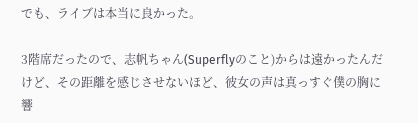でも、ライブは本当に良かった。

3階席だったので、志帆ちゃん(Superflyのこと)からは遠かったんだけど、その距離を感じさせないほど、彼女の声は真っすぐ僕の胸に響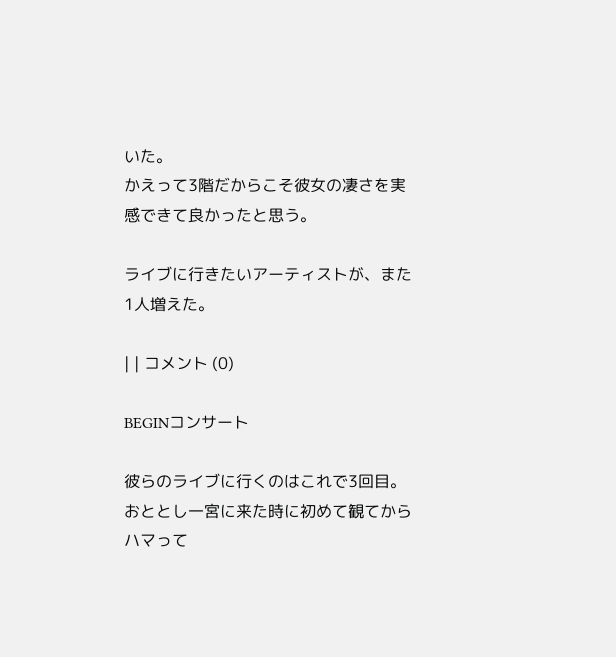いた。
かえって3階だからこそ彼女の凄さを実感できて良かったと思う。

ライブに行きたいアーティストが、また1人増えた。

| | コメント (0)

BEGINコンサート

彼らのライブに行くのはこれで3回目。
おととし一宮に来た時に初めて観てからハマって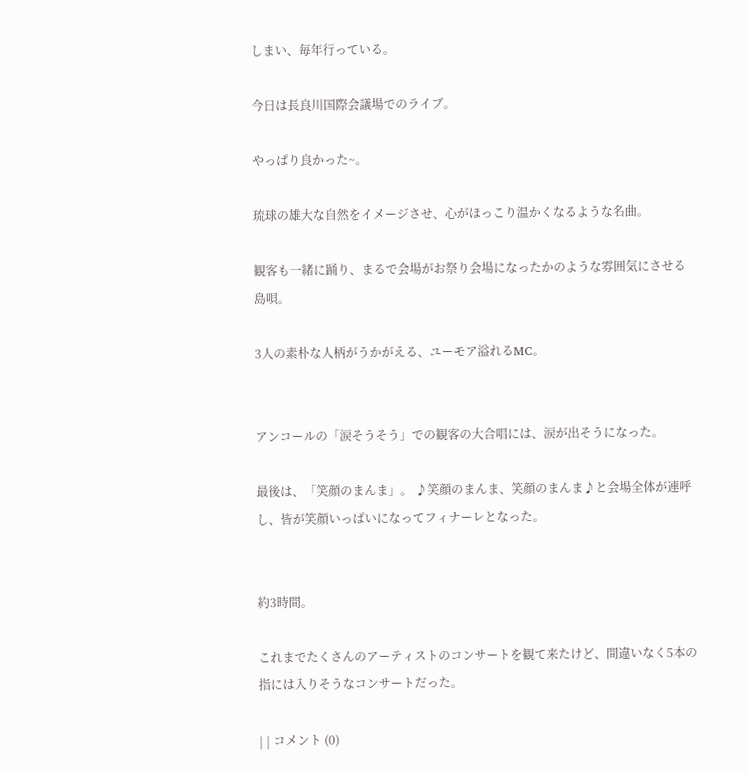しまい、毎年行っている。

今日は長良川国際会議場でのライブ。

やっぱり良かった~。

琉球の雄大な自然をイメージさせ、心がほっこり温かくなるような名曲。

観客も一緒に踊り、まるで会場がお祭り会場になったかのような雰囲気にさせる島唄。

3人の素朴な人柄がうかがえる、ユーモア溢れるMC。


アンコールの「涙そうそう」での観客の大合唱には、涙が出そうになった。

最後は、「笑顔のまんま」。 ♪笑顔のまんま、笑顔のまんま♪と会場全体が連呼し、皆が笑顔いっぱいになってフィナーレとなった。


約3時間。

これまでたくさんのアーティストのコンサートを観て来たけど、間違いなく5本の指には入りそうなコンサートだった。

| | コメント (0)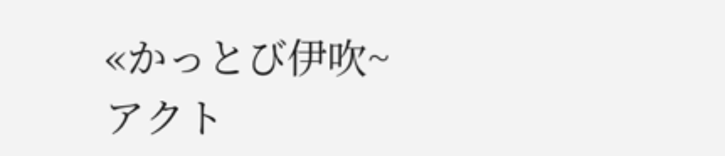«かっとび伊吹~アクト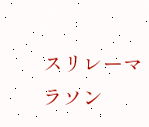スリレーマラソン